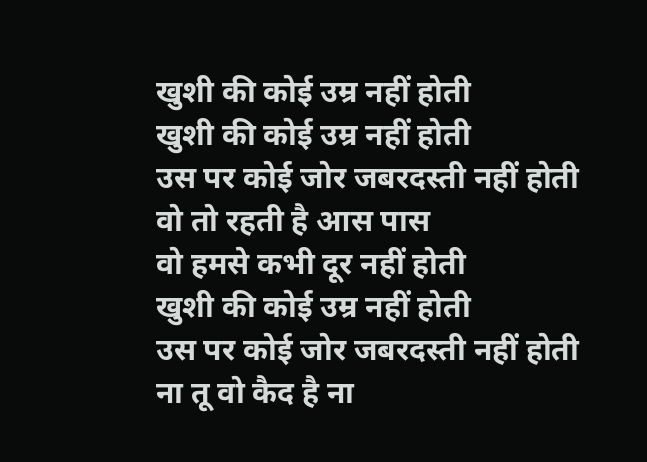खुशी की कोई उम्र नहीं होती
खुशी की कोई उम्र नहीं होती
उस पर कोई जोर जबरदस्ती नहीं होती
वो तो रहती है आस पास
वो हमसे कभी दूर नहीं होती
खुशी की कोई उम्र नहीं होती
उस पर कोई जोर जबरदस्ती नहीं होती
ना तू वो कैद है ना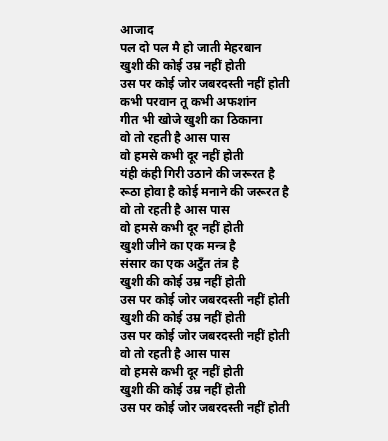आजाद
पल दो पल मै हो जाती मेहरबान
खुशी की कोई उम्र नहीं होती
उस पर कोई जोर जबरदस्ती नहीं होती
कभी परवान तू कभी अफशांन
गीत भी खोजे खुशी का ठिकाना
वो तो रहती है आस पास
वो हमसे कभी दूर नहीं होती
यंही कंही गिरी उठाने की जरूरत है
रूठा होवा है कोई मनाने की जरूरत है
वो तो रहती है आस पास
वो हमसे कभी दूर नहीं होती
खुशी जीने का एक मन्त्र है
संसार का एक अटुँत तंत्र है
खुशी की कोई उम्र नहीं होती
उस पर कोई जोर जबरदस्ती नहीं होती
खुशी की कोई उम्र नहीं होती
उस पर कोई जोर जबरदस्ती नहीं होती
वो तो रहती है आस पास
वो हमसे कभी दूर नहीं होती
खुशी की कोई उम्र नहीं होती
उस पर कोई जोर जबरदस्ती नहीं होती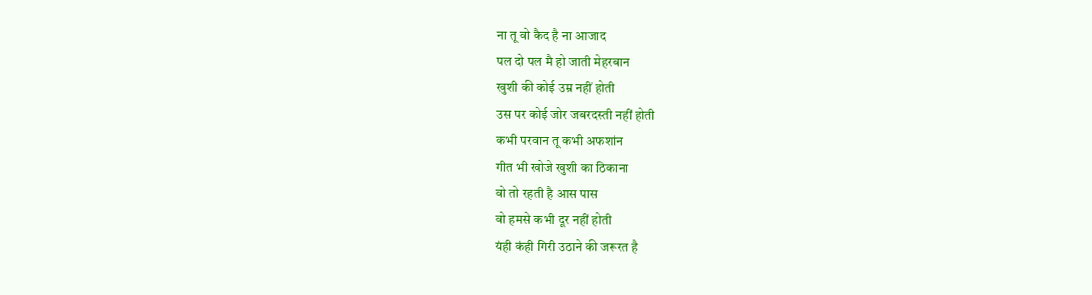ना तू वो कैद है ना आजाद
पल दो पल मै हो जाती मेहरबान
खुशी की कोई उम्र नहीं होती
उस पर कोई जोर जबरदस्ती नहीं होती
कभी परवान तू कभी अफशांन
गीत भी खोजे खुशी का ठिकाना
वो तो रहती है आस पास
वो हमसे कभी दूर नहीं होती
यंही कंही गिरी उठाने की जरूरत है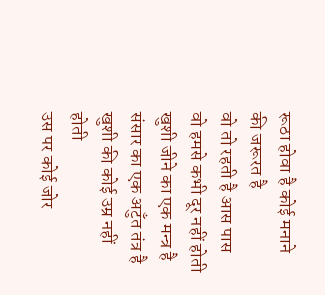रूठा होवा है कोई मनाने की जरूरत है
वो तो रहती है आस पास
वो हमसे कभी दूर नहीं होती
खुशी जीने का एक मन्त्र है
संसार का एक अटुँत तंत्र है
खुशी की कोई उम्र नहीं होती
उस पर कोई जोर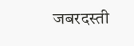जबरदस्ती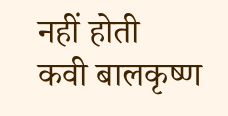नहीं होती
कवी बालकृष्ण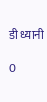डी ध्यानी

0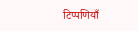टिप्पणियाँ